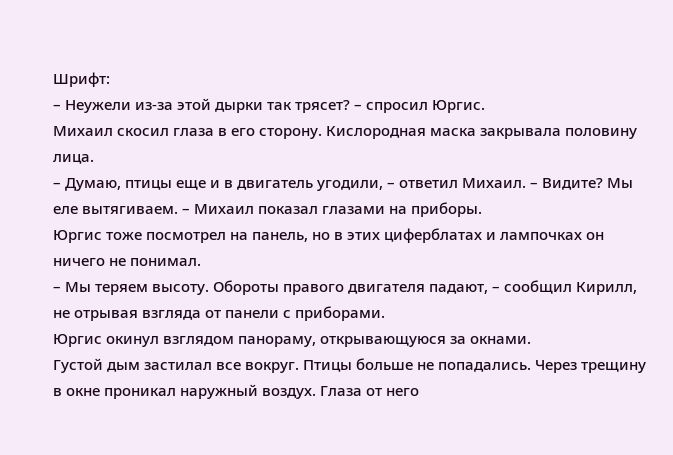Шрифт:
– Неужели из-за этой дырки так трясет? – спросил Юргис.
Михаил скосил глаза в его сторону. Кислородная маска закрывала половину лица.
– Думаю, птицы еще и в двигатель угодили, – ответил Михаил. – Видите? Мы еле вытягиваем. – Михаил показал глазами на приборы.
Юргис тоже посмотрел на панель, но в этих циферблатах и лампочках он ничего не понимал.
– Мы теряем высоту. Обороты правого двигателя падают, – сообщил Кирилл, не отрывая взгляда от панели с приборами.
Юргис окинул взглядом панораму, открывающуюся за окнами.
Густой дым застилал все вокруг. Птицы больше не попадались. Через трещину в окне проникал наружный воздух. Глаза от него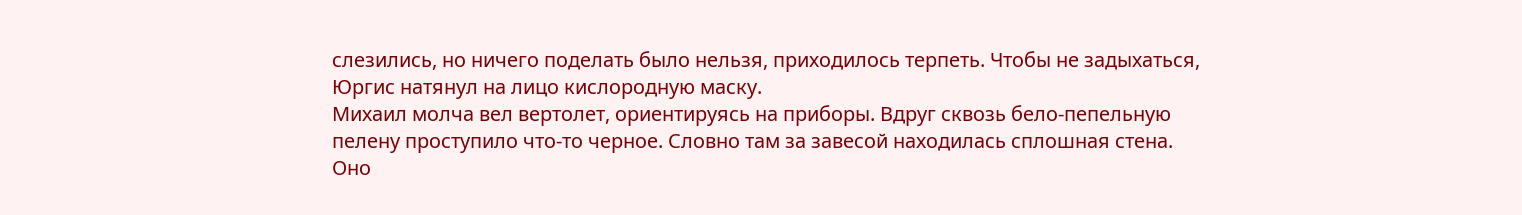слезились, но ничего поделать было нельзя, приходилось терпеть. Чтобы не задыхаться, Юргис натянул на лицо кислородную маску.
Михаил молча вел вертолет, ориентируясь на приборы. Вдруг сквозь бело-пепельную пелену проступило что-то черное. Словно там за завесой находилась сплошная стена. Оно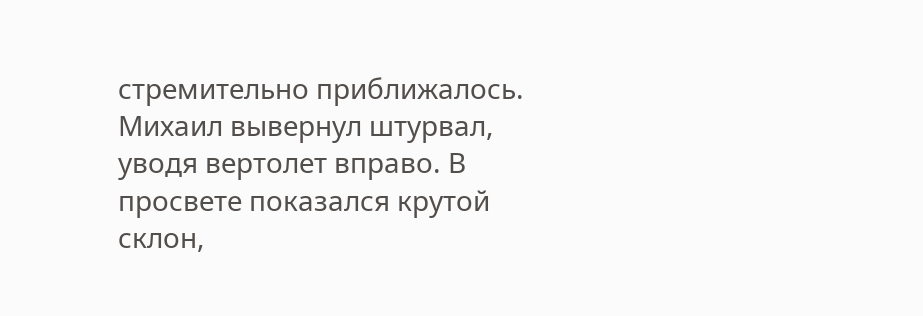стремительно приближалось. Михаил вывернул штурвал, уводя вертолет вправо. В просвете показался крутой склон,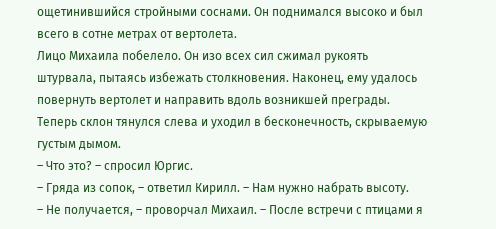ощетинившийся стройными соснами. Он поднимался высоко и был всего в сотне метрах от вертолета.
Лицо Михаила побелело. Он изо всех сил сжимал рукоять штурвала, пытаясь избежать столкновения. Наконец, ему удалось повернуть вертолет и направить вдоль возникшей преграды. Теперь склон тянулся слева и уходил в бесконечность, скрываемую густым дымом.
– Что это? – спросил Юргис.
– Гряда из сопок, – ответил Кирилл. – Нам нужно набрать высоту.
– Не получается, – проворчал Михаил. – После встречи с птицами я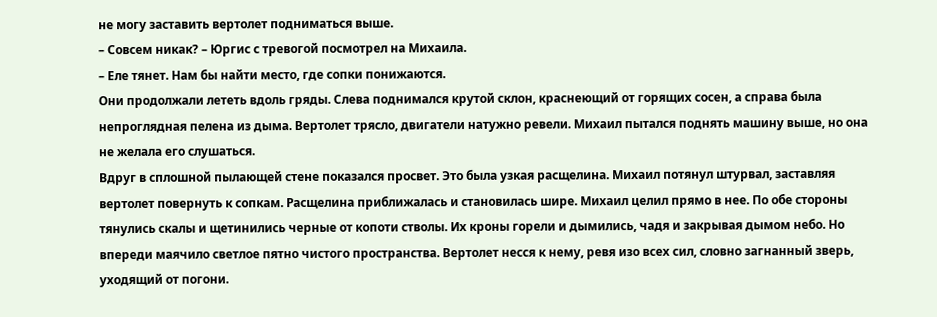не могу заставить вертолет подниматься выше.
– Совсем никак? – Юргис с тревогой посмотрел на Михаила.
– Еле тянет. Нам бы найти место, где сопки понижаются.
Они продолжали лететь вдоль гряды. Слева поднимался крутой склон, краснеющий от горящих сосен, а справа была непроглядная пелена из дыма. Вертолет трясло, двигатели натужно ревели. Михаил пытался поднять машину выше, но она не желала его слушаться.
Вдруг в сплошной пылающей стене показался просвет. Это была узкая расщелина. Михаил потянул штурвал, заставляя вертолет повернуть к сопкам. Расщелина приближалась и становилась шире. Михаил целил прямо в нее. По обе стороны тянулись скалы и щетинились черные от копоти стволы. Их кроны горели и дымились, чадя и закрывая дымом небо. Но впереди маячило светлое пятно чистого пространства. Вертолет несся к нему, ревя изо всех сил, словно загнанный зверь, уходящий от погони.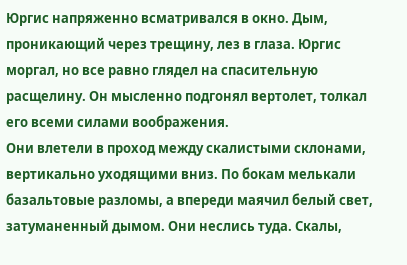Юргис напряженно всматривался в окно. Дым, проникающий через трещину, лез в глаза. Юргис моргал, но все равно глядел на спасительную расщелину. Он мысленно подгонял вертолет, толкал его всеми силами воображения.
Они влетели в проход между скалистыми склонами, вертикально уходящими вниз. По бокам мелькали базальтовые разломы, а впереди маячил белый свет, затуманенный дымом. Они неслись туда. Скалы,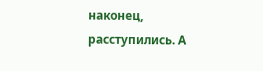наконец, расступились. А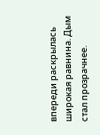впереди раскрылась широкая равнина. Дым стал прозрачнее.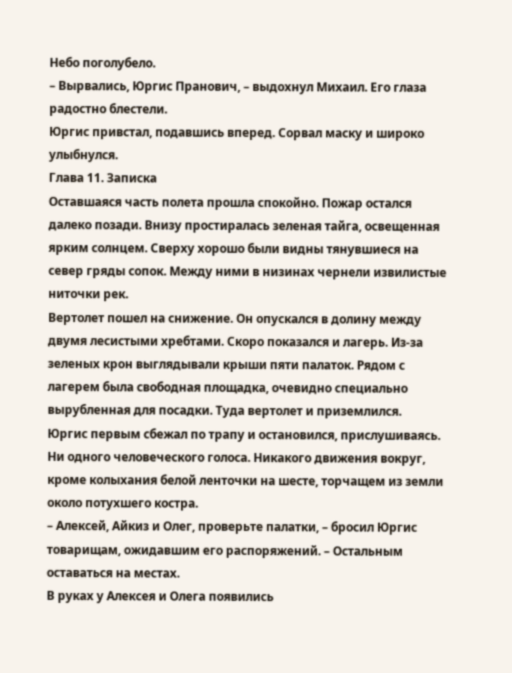Небо поголубело.
– Вырвались, Юргис Пранович, – выдохнул Михаил. Его глаза радостно блестели.
Юргис привстал, подавшись вперед. Сорвал маску и широко улыбнулся.
Глава 11. Записка
Оставшаяся часть полета прошла спокойно. Пожар остался далеко позади. Внизу простиралась зеленая тайга, освещенная ярким солнцем. Сверху хорошо были видны тянувшиеся на север гряды сопок. Между ними в низинах чернели извилистые ниточки рек.
Вертолет пошел на снижение. Он опускался в долину между двумя лесистыми хребтами. Скоро показался и лагерь. Из-за зеленых крон выглядывали крыши пяти палаток. Рядом с лагерем была свободная площадка, очевидно специально вырубленная для посадки. Туда вертолет и приземлился.
Юргис первым сбежал по трапу и остановился, прислушиваясь. Ни одного человеческого голоса. Никакого движения вокруг, кроме колыхания белой ленточки на шесте, торчащем из земли около потухшего костра.
– Алексей, Айкиз и Олег, проверьте палатки, – бросил Юргис товарищам, ожидавшим его распоряжений. – Остальным оставаться на местах.
В руках у Алексея и Олега появились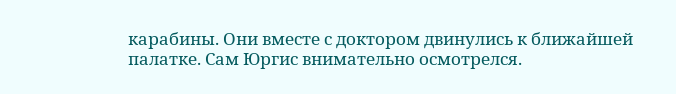карабины. Они вместе с доктором двинулись к ближайшей палатке. Сам Юргис внимательно осмотрелся.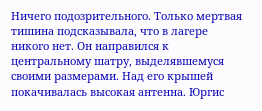Ничего подозрительного. Только мертвая тишина подсказывала, что в лагере никого нет. Он направился к центральному шатру, выделявшемуся своими размерами. Над его крышей покачивалась высокая антенна. Юргис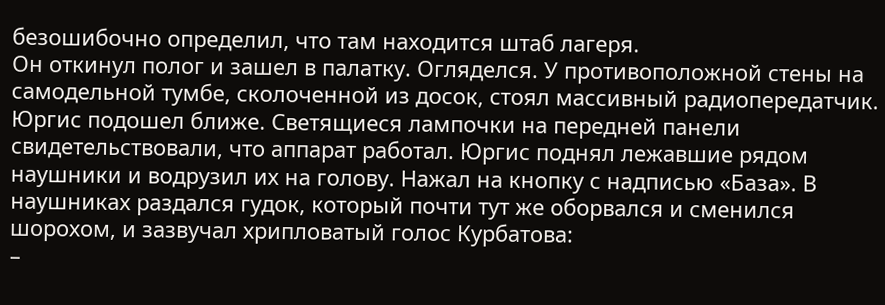безошибочно определил, что там находится штаб лагеря.
Он откинул полог и зашел в палатку. Огляделся. У противоположной стены на самодельной тумбе, сколоченной из досок, стоял массивный радиопередатчик. Юргис подошел ближе. Светящиеся лампочки на передней панели свидетельствовали, что аппарат работал. Юргис поднял лежавшие рядом наушники и водрузил их на голову. Нажал на кнопку с надписью «База». В наушниках раздался гудок, который почти тут же оборвался и сменился шорохом, и зазвучал хрипловатый голос Курбатова:
–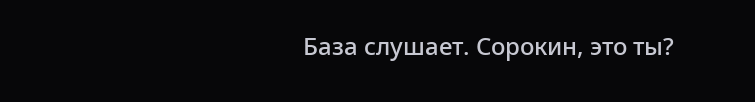База слушает. Сорокин, это ты?